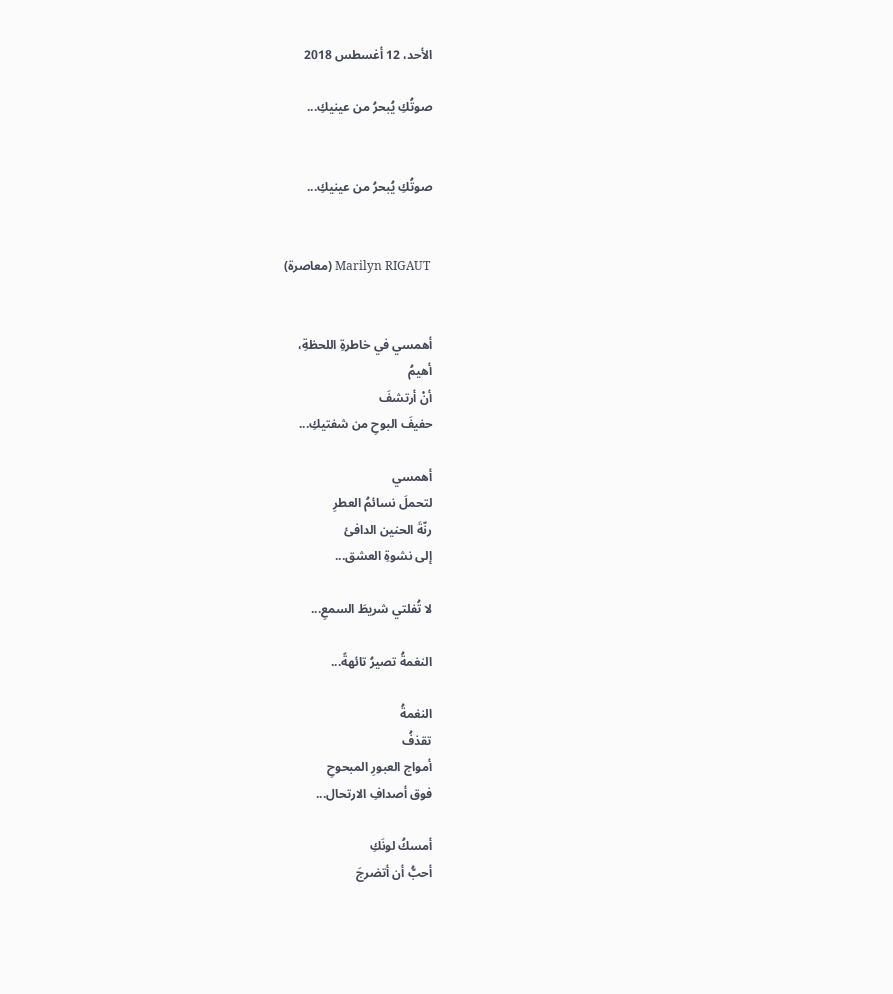الأحد، 12 أغسطس 2018

صوتُكِ يُبحرُ من عينيكِ...


صوتُكِ يُبحرُ من عينيكِ...


 Marilyn RIGAUT (معاصرة)


أهمسي في خاطرةِ اللحظةِ،
أهيمُ
أنْ أرتشفَ
حفيفَ البوحِ من شفتيكِ...

أهمسي
لتحملَ نسائمُ العطرِ
رنّةَ الحنين الدافئ
إلى نشوةِ العشق...

لا تُفلتي شريطَ السمعِ...

النغمةُ تصيرُ تائهةً...

النغمةُ
تقذفُ
أمواج العبورِ المبحوحِ
فوق أصدافِ الارتحال...

أمسكُ لونَكِ
أحبُّ أن أتضرجَ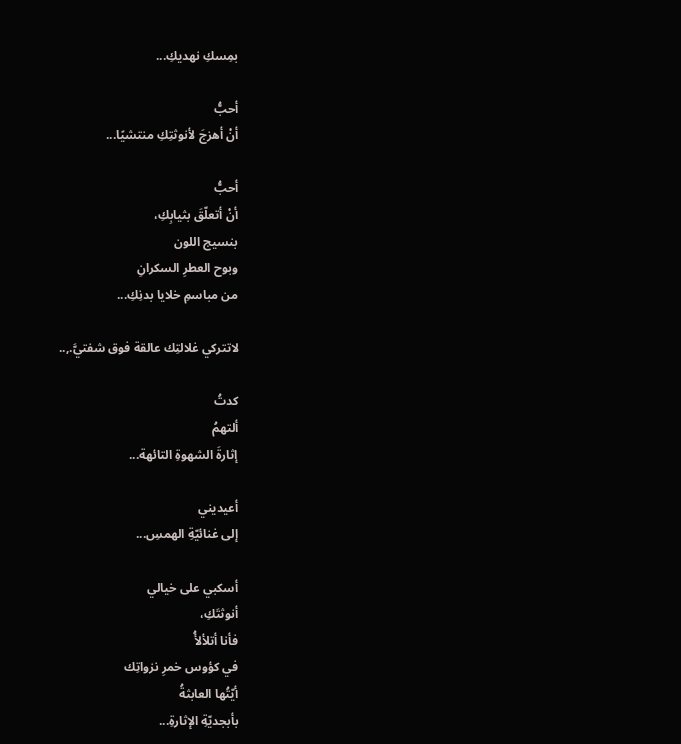بمِسكِ نهديكِ...

أحبُّ
أنْ أهزجَ لأنوثتِكِ منتشيًا...

أحبُّ
أنْ أتعلّقَ بثيابِكِ،
بنسيج اللون
وبوح العطرِ السكرانِ
من مباسمِ خلايا بدنِكِ...

لاتتركي غلالتِك عالقة فوق شفتيَّ.,..

كدتُ
ألتهمُ
إثارةَ الشهوةِ التائهة...

أعيديني
إلى غنائيّةِ الهمسِ...

أسكبي على خيالي
أنوثتَكِ،
فأنا أتلألأُ
في كؤوس خمرِ نزواتِك
أيّتُها العابثةُ
بأبجديّةِ الإثارةِ...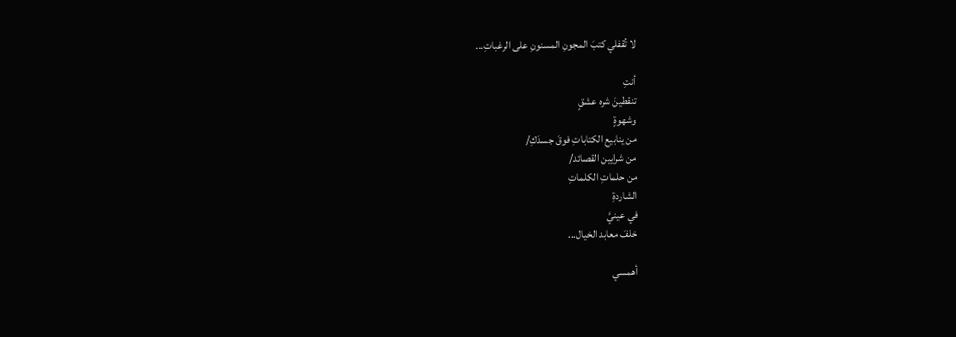لا تُقفلي كتبَ المجونِ المسنونِ على الرغباتِ...

أنتِ
تنقطينَ شره عشقٍ
وشهوةٍ
من ينابيع الكتاباتِ فوقَ جسدَكِ/
من شرايين القصائد/
من حلماتِ الكلماتِ
الشاردةِ
في عينيَّ
خلفَ معابد الخيال...

أهمسي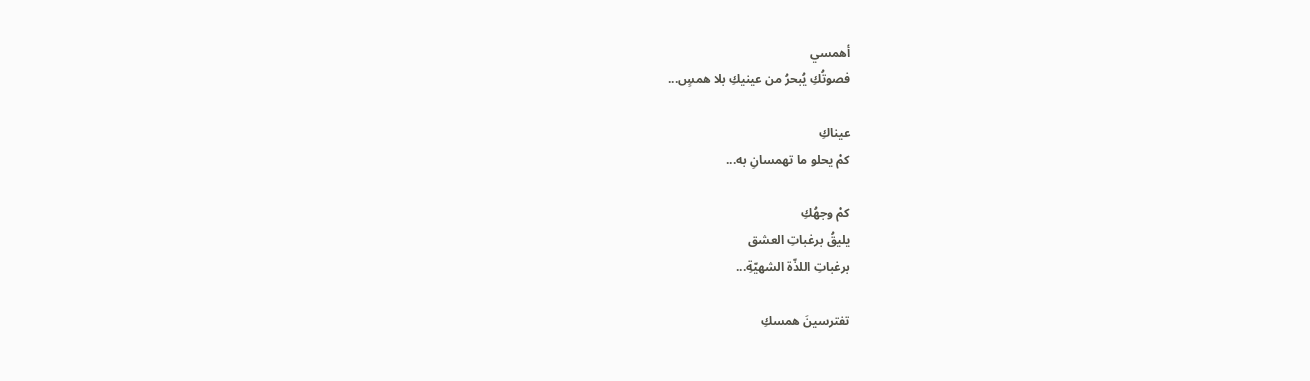أهمسي
فصوتُكِ يُبحرُ من عينيكِ بلا همسٍ...

عيناكِ
كمْ يحلو ما تهمسانِ به...

كمْ وجهُكِ
يليقُ برغباتِ العشق
برغباتِ اللذّة الشهيّةِ...

تفترسينَ همسكِ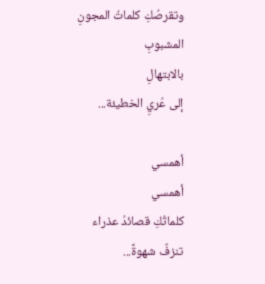وتقرصُكِ كلماتُ المجونِ المشبوبِ
بالابتهالِ
إلى عُريِ الخطيئة...

أهمسي
أهمسي
كلماتُكِ قصائدُ عذراء
تنزفٌ شهوةً...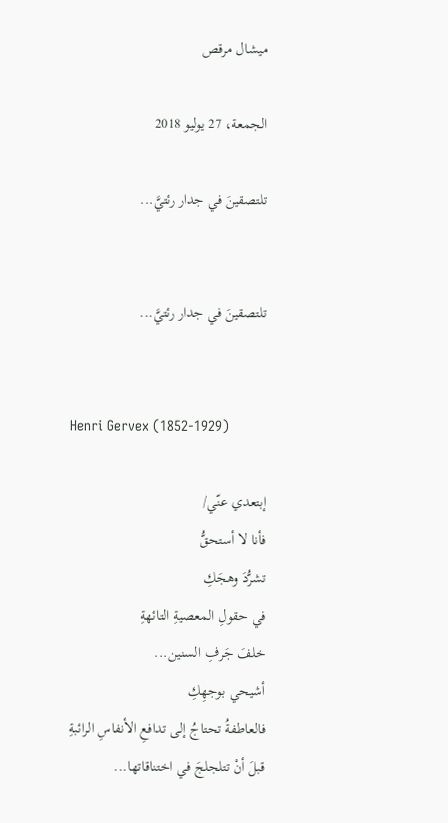ميشال مرقص

الجمعة، 27 يوليو 2018

تلتصقينَ في جدار رئتيَّ...


تلتصقينَ في جدار رئتيَّ...


Henri Gervex (1852-1929)

إبتعدي عنّي/
فأنا لا أستحقُّ
تشرُّدَ وهجَكِ
في حقولِ المعصيةِ التائهةِ
خلفَ جَرفِ السنين...
أشيحي بوجهِكِ
فالعاطفةُ تحتاجُ إلى تدافعِ الأنفاسِ الرائبةِ
قبلَ أنْ تتلجلجَ في اختناقاتها...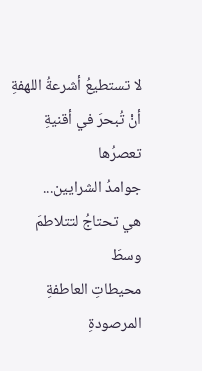لا تستطيعُ أشرعةُ اللهفةِ
أنْ تُبحرَ في أقنيةِ
تعصرُها
جوامدُ الشرايين...
هي تحتاجُ لتتلاطمَ وسطَ
محيطاتِ العاطفةِ
المرصودةِ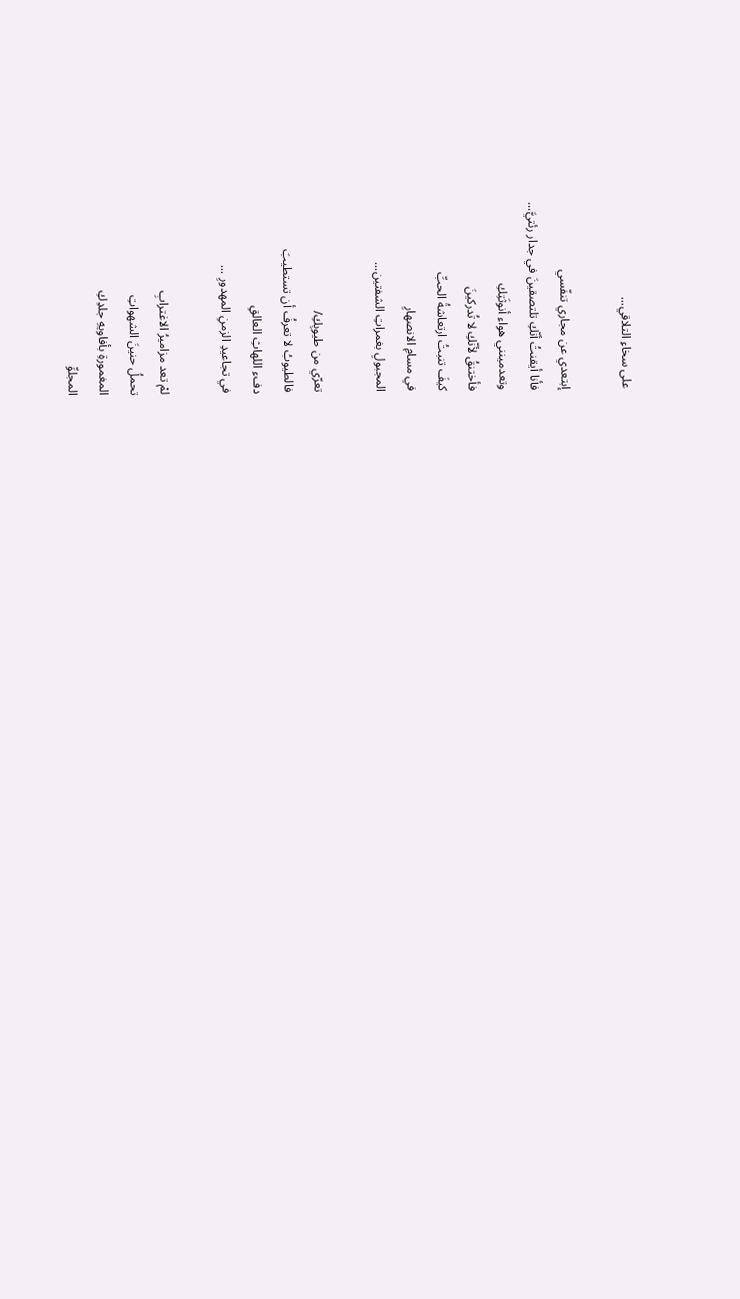على سخاءِ التلاقي...

إبتعدي عن مجاري تنفّسي
فأنا أيقنتُ أنّكِ تلتصقينَ في جدار رئتيَّ...
وتعدمينني هواء أنوثَتِكِ
فأختنقُ لأنّكِ لا تُدركينَ
كيفَ تنبتُ ارتعاشةُ الحبِّ
في مسامِ الانصهارِ
المجبولِ بغمراتِ الشفتين...

تعرّي من طيوبِكِ/
فالطيوبُ لا تعرفُ أن تستطيبَ
دفء اللهاثِ العالقِ
في تجاعيدِ الزمنِ المهدورِ ...

لمْ تعد مزاميرُ الاغترابِ
تحملُ حنينَ الشهواتِ
المغمورةِ بأفاويهِ جلدِكِ
المجلوِّ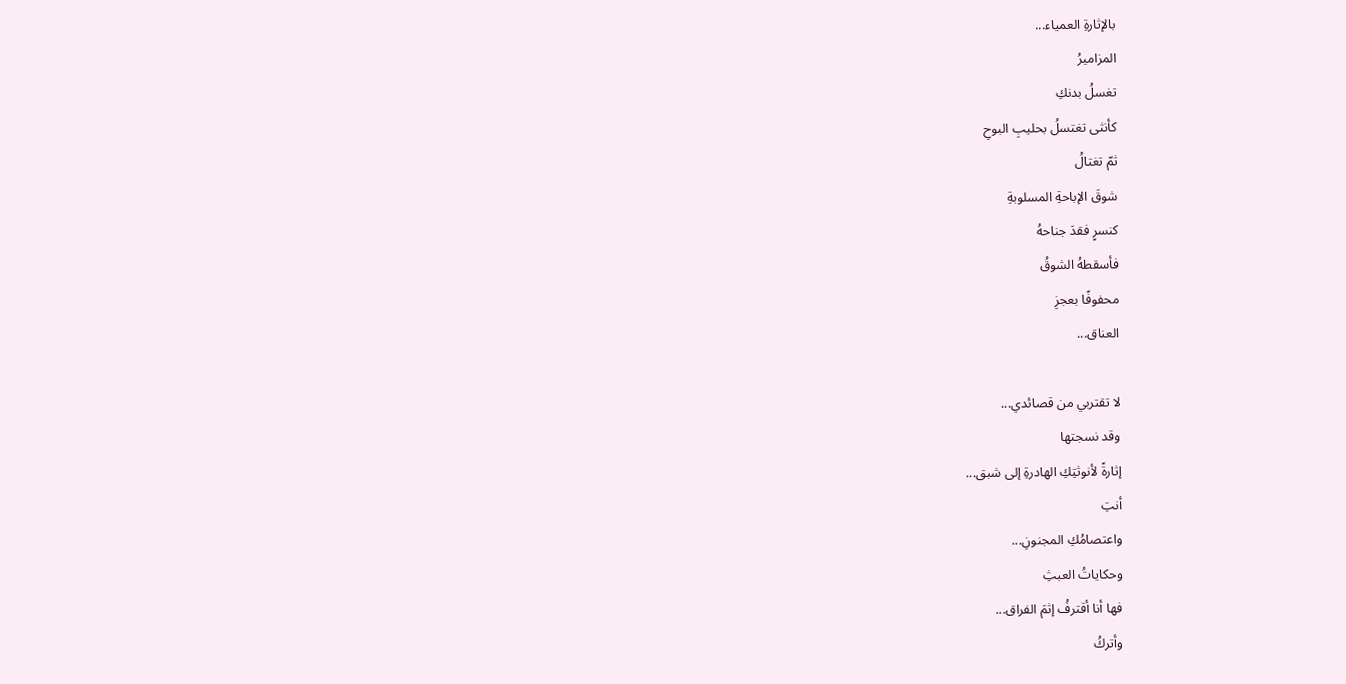بالإثارةِ العمياء...
المزاميرُ
تغسلُ بدنكِ
كأنثى تغتسلُ بحليبِ البوحِ
ثمّ تغتالُ
شوقَ الإباحةِ المسلوبةِ
كنسرٍ فقدَ جناحهُ
فأسقطهُ الشوقُ
محفوفًا بعجزِ
العناق...

لا تقتربي من قصائدي...
وقد نسجتها
إثارةً لأنوثتِكِ الهادرةِ إلى شبق...
أنتِ
واعتصامُكِ المجنونِ...
وحكاياتُ العبثِ
فها أنا أقترفُ إثمَ الفراق...
وأتركُ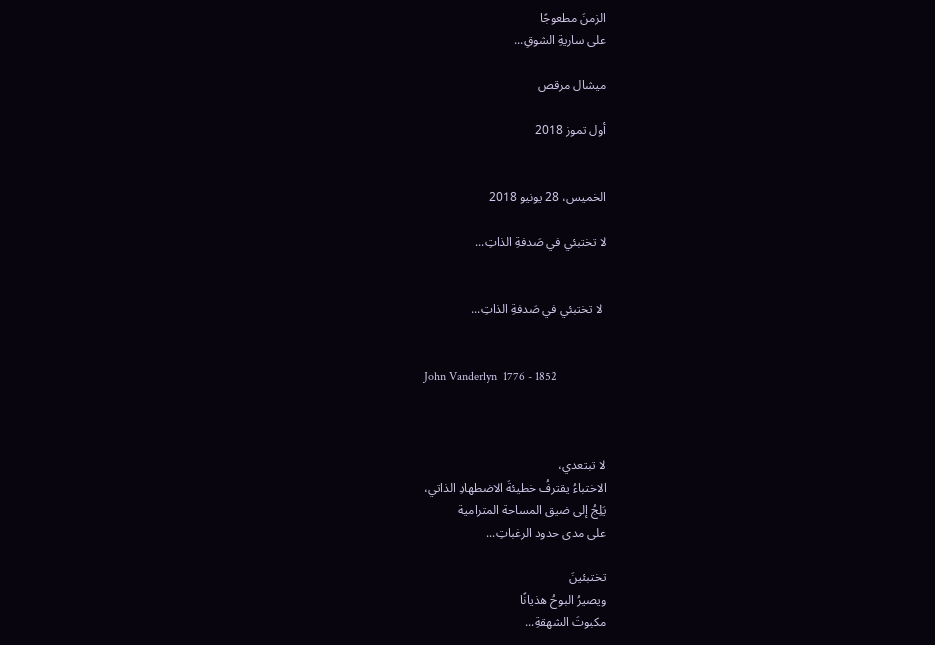الزمنَ مطعوجًا
على ساريةِ الشوقِ...

ميشال مرقص

أول تموز 2018


الخميس، 28 يونيو 2018

لا تختبئي في صَدفةِ الذاتِ...


 لا تختبئي في صَدفةِ الذاتِ...


John Vanderlyn  1776 - 1852



لا تبتعدي،
الاختباءُ يقترفُ خطيئةَ الاضطهادِ الذاتي،
يَلِجُ إلى ضيق المساحة المترامية
على مدى حدود الرغباتِ...

تختبئينَ
ويصيرُ البوحُ هذيانًا
مكبوتَ الشهقةِ...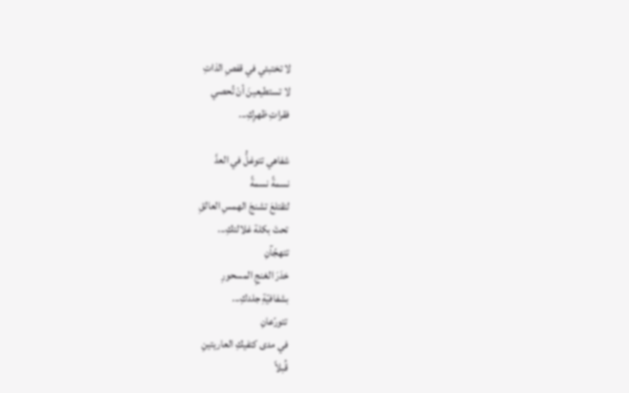لا تختبئي في قفصِ الذاتِ
لا تستطيعينَ أنْ تُحصي
فقراتِ ظهرِكِ...

شفاهي تتوغلُّ في العدَّ
نسمةً نسمةً
لتقتلعَ تشنجَ الهمسِ العالقِ
تحتَ بكلة غلالتكِ...
تتهجّآنِ
خدَرَ الغنجِ المسحورِ
بشفافيّةِ جلدكِ...
تتورّعانِ
في مدى كتفيكِ العاريتينِ
قُبلاً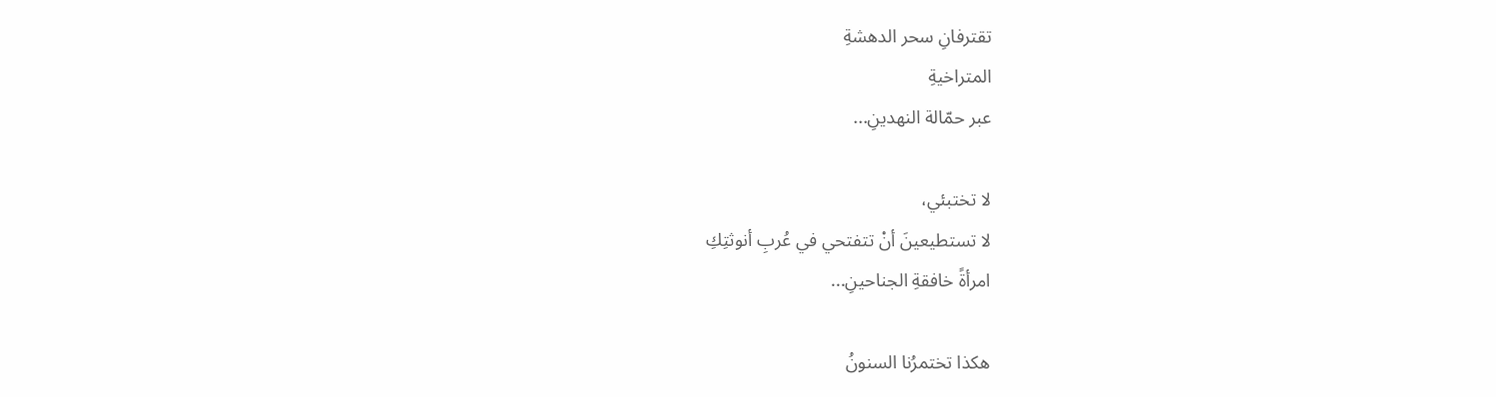تقترفانِ سحر الدهشةِ
المتراخيةِ
عبر حمّالة النهدينِ...

لا تختبئي،
لا تستطيعينَ أنْ تتفتحي في عُربِ أنوثتِكِ
امرأةً خافقةِ الجناحينِ...

هكذا تختمرُنا السنونُ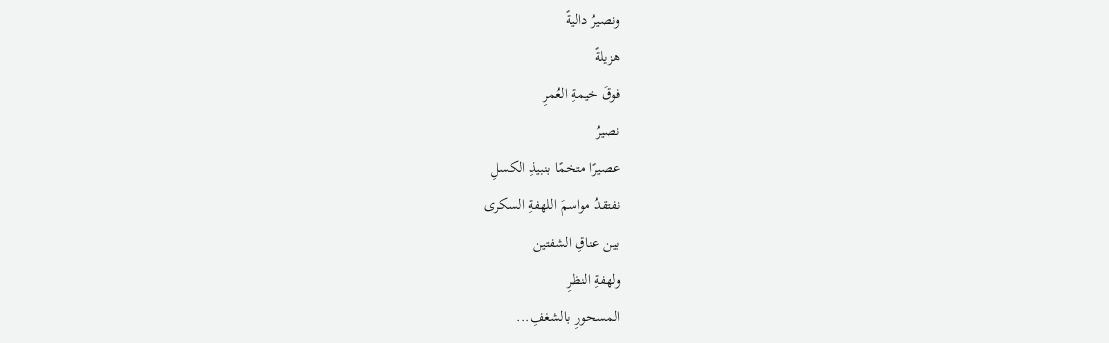ونصيرُ داليةً
هزيلةً
فوقَ خيمةِ العُمرِ
نصيرُ
عصيرًا متخمًا بنبيذِ الكسلِ
نفتقدُ مواسمَ اللهفةِ السكرى
بين عناقِ الشفتين
ولهفةِ النظرِ
المسحورِ بالشغفِ...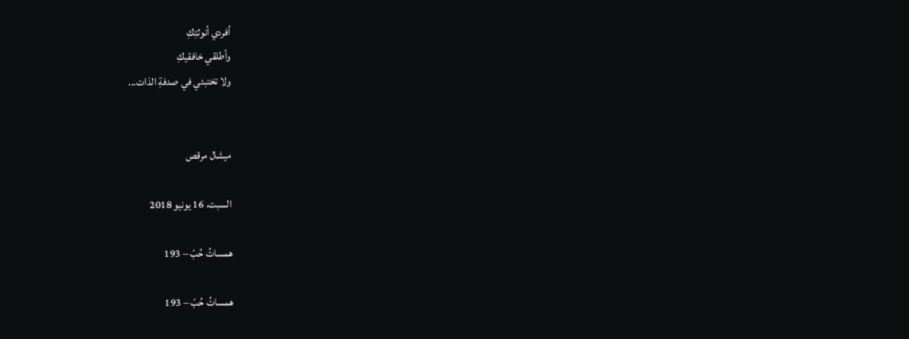أفردي أنوثتِكِ
وأطلقي خافقيكِ
ولا تختبئي في صدفةِ الذات...


ميشال مرقص

السبت، 16 يونيو 2018

همساتُ حُبّ – 193

همساتُ حُبّ – 193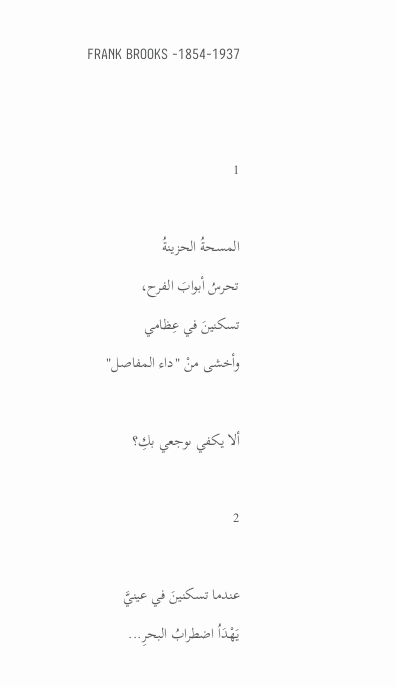FRANK BROOKS -1854-1937


1

المسحةُ الحزينةُ
تحرسُ أبوابَ الفرح،
تسكنينَ في عِظامي
وأخشى منْ "داء المفاصل"

ألا يكفي ىوجعي بكِ؟

2

عندما تسكنينَ في عينيَّ
يَهْدَاُ اضطرابُ البحرِ...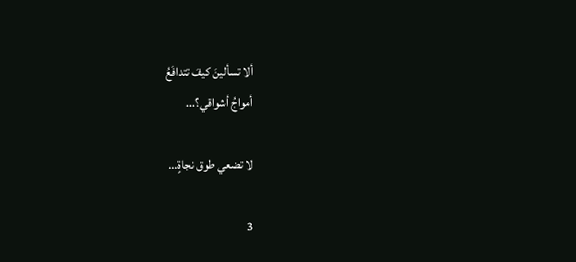ألا تسألينَ كيفَ تتدافَعُ
أمواجُ أشواقي؟...

لا تضعي طوق نجاةٍ...

3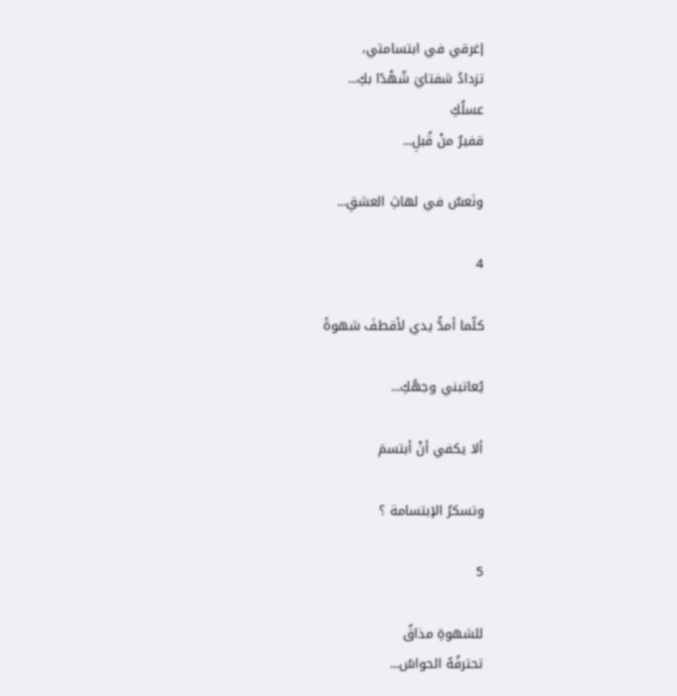إغرقي في ابتسامتي،
تزدادُ شفتايَ شّهْدًا بكِ...
عسلُكِ
قفيرٌ منْ قُبلِ...

ونَعسٌ في لهاثِ العشقِ...

4

كلّما أمدُّ يدي لأقطفَ شهوةً

يُعاتبني وجهُكِ...

ألا يكفي أنْ أبتسمَ

وتسكرُ الإبتسامة ؟

5

للشهوةِ مذاقٌ
تحترفُهُ الحواسُ...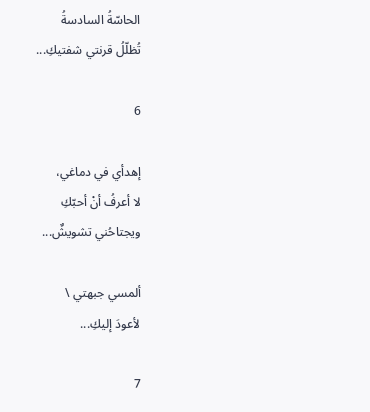الحاسّةُ السادسةُ
تُظلّلُ قرنتي شفتيكِ...

6

إهدأي في دماغي،
لا أعرفُ أنْ أحبّكِ
ويجتاحُني تشويشٌ...

ألمسي جبهتي \
لأعودَ إليكِ...

7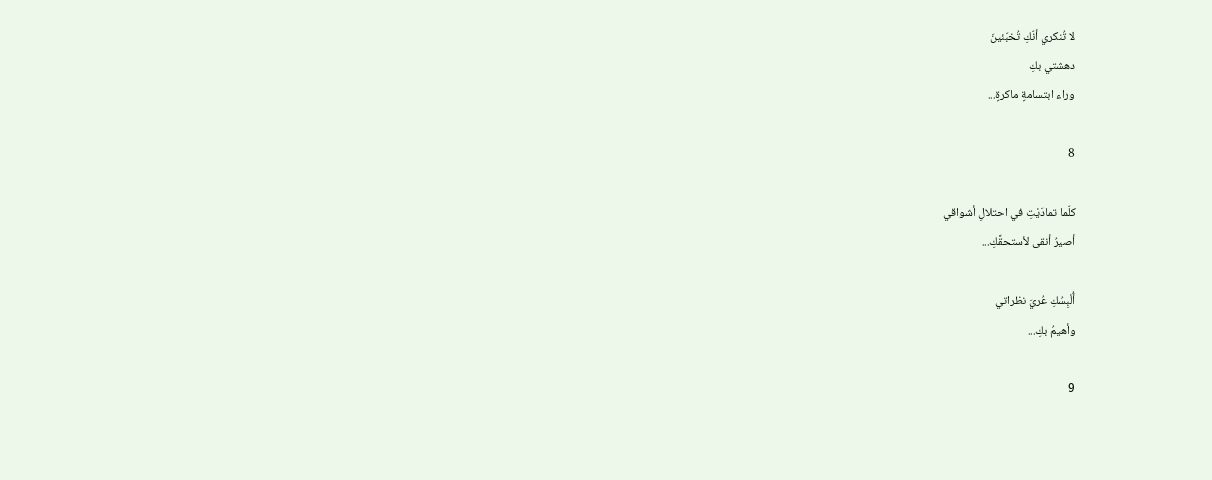لا تُنكري أنّكِ تُخبّئينَ
دهشتي بكِ
وراء ابتسامةٍ ماكرةٍ...

8

كلّما تمادَيْتِ في احتلالِ أشواقي
أصيرُ أنقى لأستحقَّكِ...

أُلْبِسُكِ عُريَ نظراتي
وأهيمُ بكِ...

9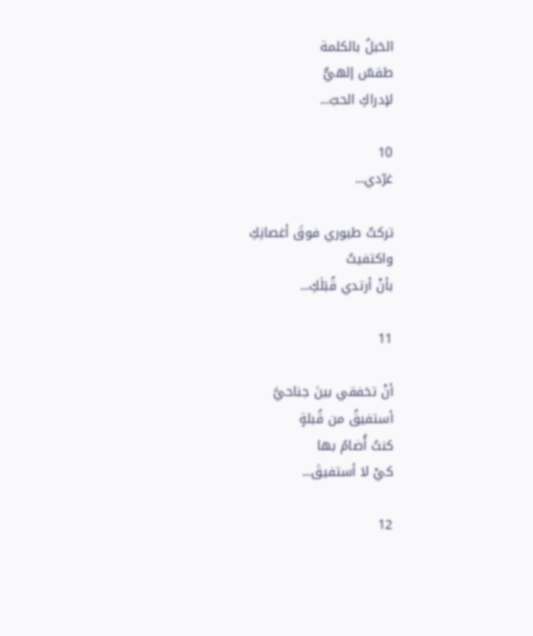الحَبلُ بالكلمة
طقسٌ إلهيٌّ
لإدراكِ الحبّ...

10
غرّدي...

تركتُ طيوري فوقَ أغصانِكِ
واكتفيتُ
بأنْ أرتدي قُبَلَكِ...

11

أنْ تخفقي بينَ جناحيَّ
أستفيقُ من قُبلةٍ
كنتُ أُضامُ بها
كيْ لا أستفيقَ...

12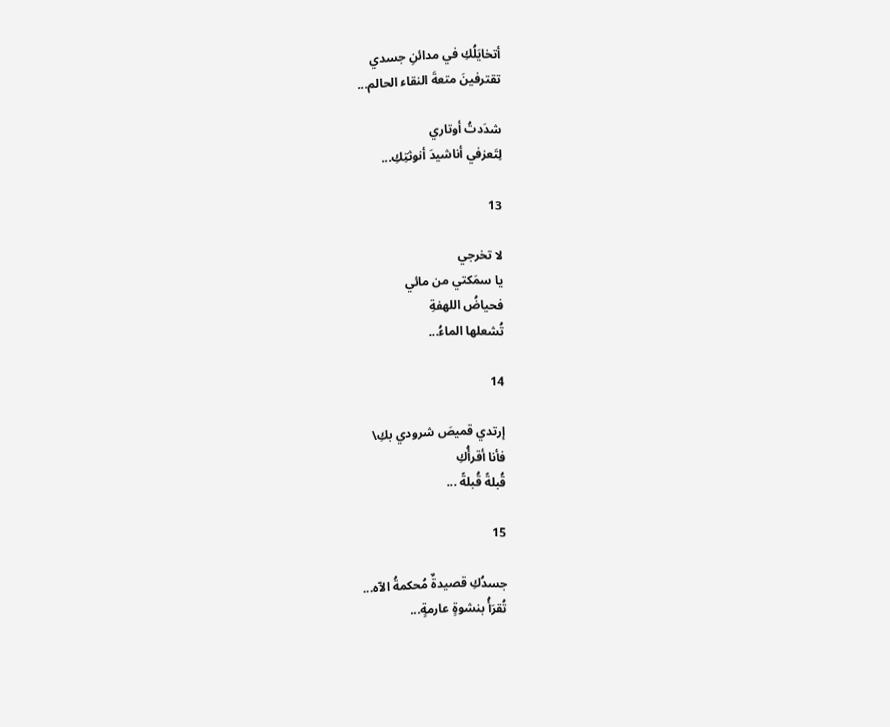أتخايَلُكِ في مدائنِ جسدي
تقترفينَ متعةَ النقاء الحالم...

شدَدتُ أوتاري
لِتَعزفي أناشيدَ أنوثتِكِ...

13

لا تخرجي
يا سمَكتي من مائي
فحياضُ اللهفةِ
تُشعلها الماءُ...

14

إرتدي قميصَ شرودي بكِ\
فأنا أقرأُكِ
قُبلةً قُبلةً ...

15

جسدُكِ قصيدةٌ مُحكمةُ الآه...
تُقرَأُ بنشوةٍ عارمةٍ...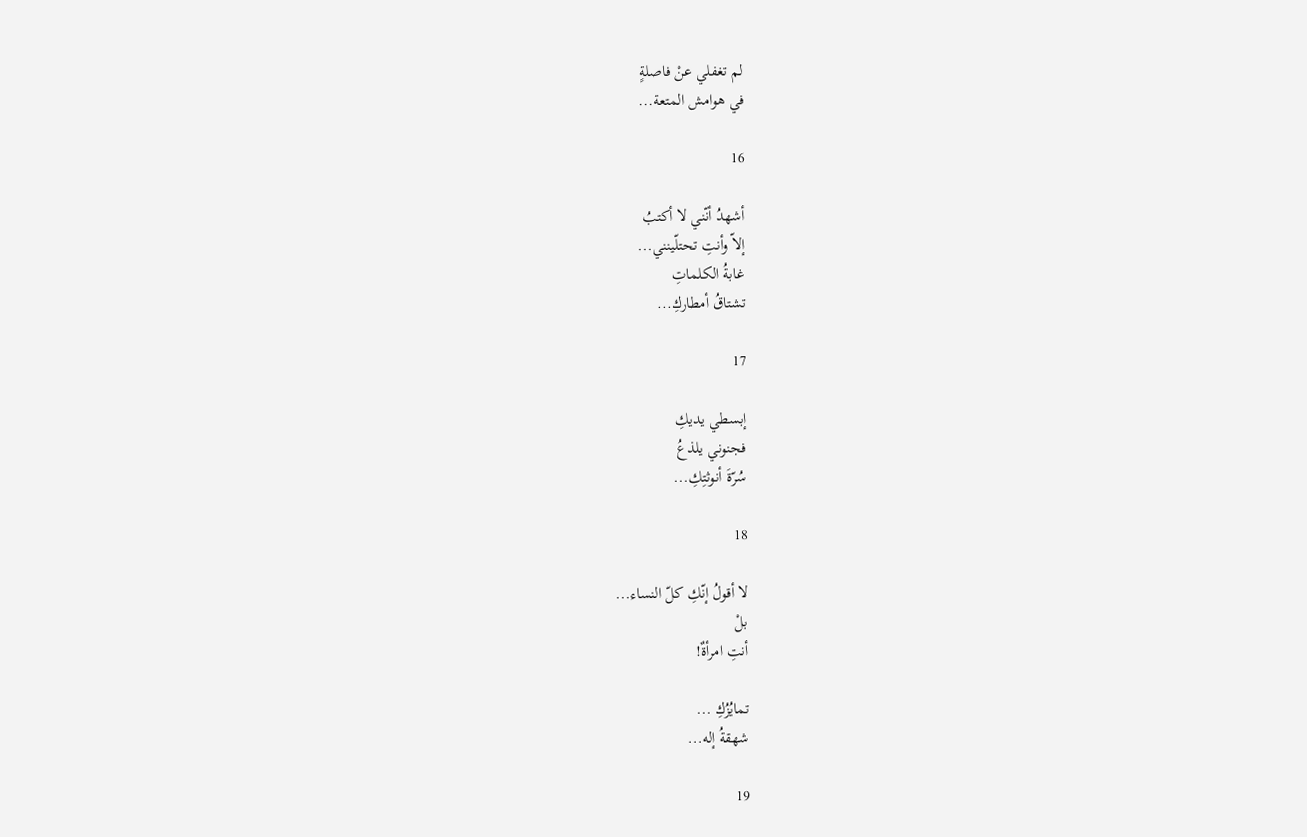لم تغفلي عنْ فاصلةٍ
في هوامش المتعة...

16

أشهدُ أنّني لا أكتبُ
إلاّ وأنتِ تحتلّينني...
غابةُ الكلماتِ
تشتاقُ أمطاركِ...

17

إبسطي يديكِ
فجنوني يلذعُ
سُرّةَ أنوثتِكِ...

18

لا أقولُ إنّكِ كلّ النساء...
بلْ
أنتِ امرأةٌ!

تمايُزُكِ ...
شهقةُ إله...

19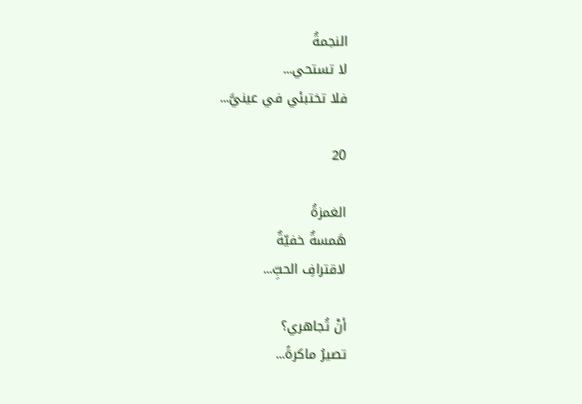النجمةُ
لا تستحي...
فلا تختبئي في عينيَّ...

20

الغمزةُ
هَمسةٌ خفيّةٌ
لاقترافِ الحبِّ...

أنْ تُجاهري؟
تصيرُ ماكرةً...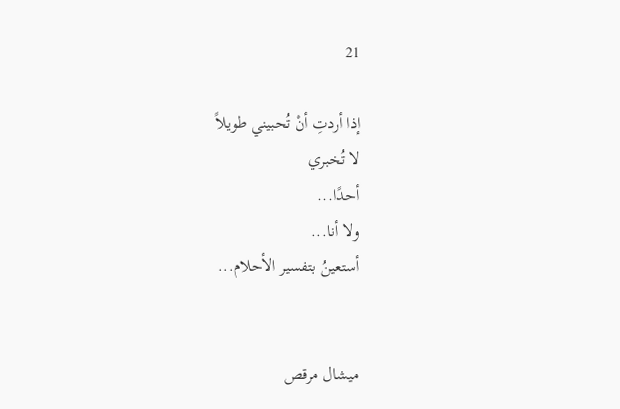21

إذا أردتِ أنْ تُحبيني طويلاً
لا تُخبري
أحدًا...
ولا أنا...
أستعينُ بتفسير الأحلام...


ميشال مرقص